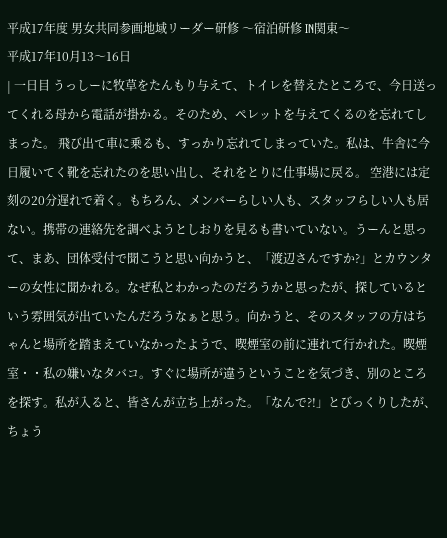平成17年度 男女共同参画地域リーダー研修 〜宿泊研修 IN関東〜
平成17年10月13〜16日
| 一日目 うっしーに牧草をたんもり与えて、トイレを替えたところで、今日送ってくれる母から電話が掛かる。そのため、ペレットを与えてくるのを忘れてしまった。 飛び出て車に乗るも、すっかり忘れてしまっていた。私は、牛舎に今日履いてく靴を忘れたのを思い出し、それをとりに仕事場に戻る。 空港には定刻の20分遅れで着く。もちろん、メンバーらしい人も、スタッフらしい人も居ない。携帯の連絡先を調べようとしおりを見るも書いていない。うーんと思って、まあ、団体受付で聞こうと思い向かうと、「渡辺さんですか?」とカウンターの女性に聞かれる。なぜ私とわかったのだろうかと思ったが、探しているという雰囲気が出ていたんだろうなぁと思う。向かうと、そのスタッフの方はちゃんと場所を踏まえていなかったようで、喫煙室の前に連れて行かれた。喫煙室・・私の嫌いなタバコ。すぐに場所が違うということを気づき、別のところを探す。私が入ると、皆さんが立ち上がった。「なんで?!」とびっくりしたが、ちょう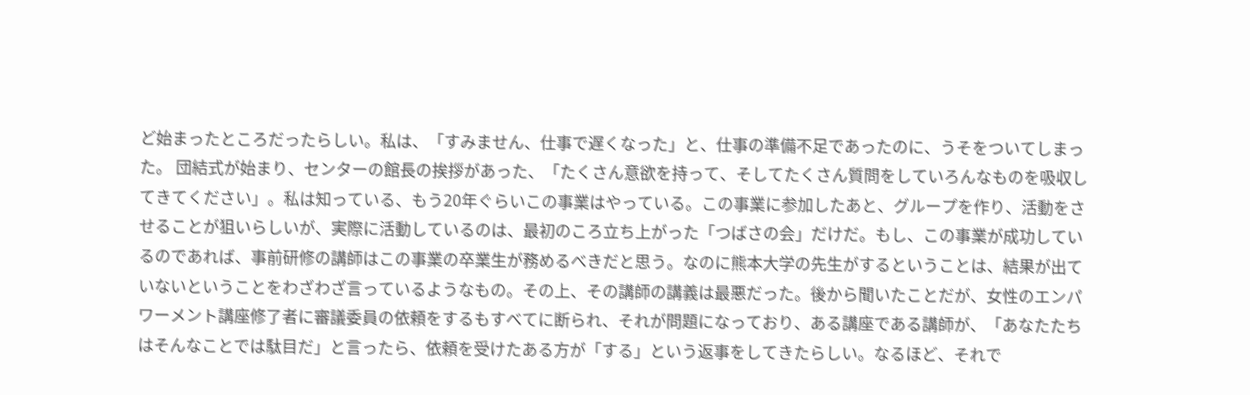ど始まったところだったらしい。私は、「すみません、仕事で遅くなった」と、仕事の準備不足であったのに、うそをついてしまった。 団結式が始まり、センターの館長の挨拶があった、「たくさん意欲を持って、そしてたくさん質問をしていろんなものを吸収してきてください」。私は知っている、もう20年ぐらいこの事業はやっている。この事業に参加したあと、グループを作り、活動をさせることが狙いらしいが、実際に活動しているのは、最初のころ立ち上がった「つばさの会」だけだ。もし、この事業が成功しているのであれば、事前研修の講師はこの事業の卒業生が務めるべきだと思う。なのに熊本大学の先生がするということは、結果が出ていないということをわざわざ言っているようなもの。その上、その講師の講義は最悪だった。後から聞いたことだが、女性のエンパワーメント講座修了者に審議委員の依頼をするもすべてに断られ、それが問題になっており、ある講座である講師が、「あなたたちはそんなことでは駄目だ」と言ったら、依頼を受けたある方が「する」という返事をしてきたらしい。なるほど、それで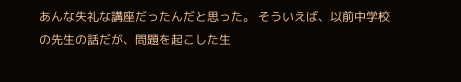あんな失礼な講座だったんだと思った。 そういえば、以前中学校の先生の話だが、問題を起こした生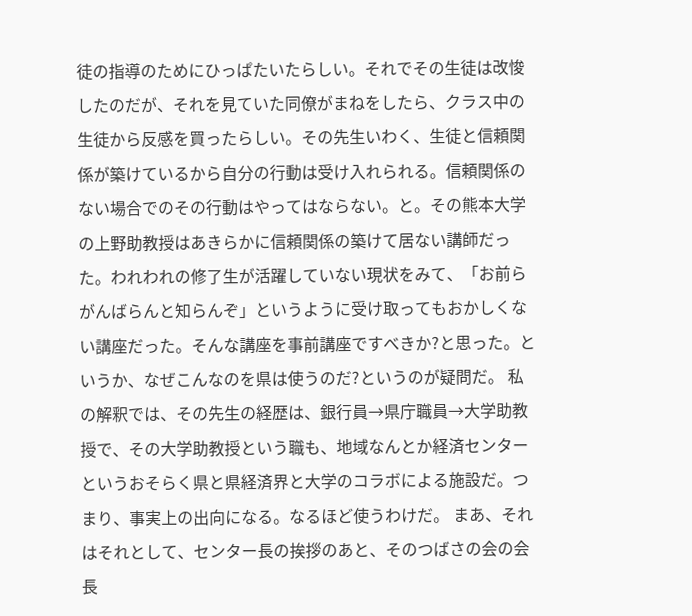徒の指導のためにひっぱたいたらしい。それでその生徒は改悛したのだが、それを見ていた同僚がまねをしたら、クラス中の生徒から反感を買ったらしい。その先生いわく、生徒と信頼関係が築けているから自分の行動は受け入れられる。信頼関係のない場合でのその行動はやってはならない。と。その熊本大学の上野助教授はあきらかに信頼関係の築けて居ない講師だった。われわれの修了生が活躍していない現状をみて、「お前らがんばらんと知らんぞ」というように受け取ってもおかしくない講座だった。そんな講座を事前講座ですべきか?と思った。というか、なぜこんなのを県は使うのだ?というのが疑問だ。 私の解釈では、その先生の経歴は、銀行員→県庁職員→大学助教授で、その大学助教授という職も、地域なんとか経済センターというおそらく県と県経済界と大学のコラボによる施設だ。つまり、事実上の出向になる。なるほど使うわけだ。 まあ、それはそれとして、センター長の挨拶のあと、そのつばさの会の会長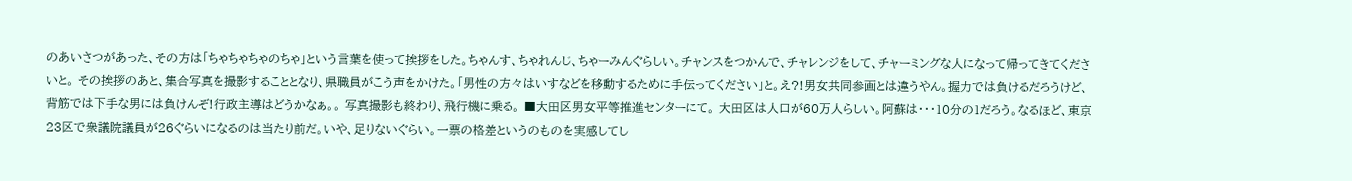のあいさつがあった、その方は「ちゃちゃちゃのちゃ」という言葉を使って挨拶をした。ちゃんす、ちゃれんじ、ちゃーみんぐらしい。チャンスをつかんで、チャレンジをして、チャーミングな人になって帰ってきてくださいと。 その挨拶のあと、集合写真を撮影することとなり、県職員がこう声をかけた。「男性の方々はいすなどを移動するために手伝ってください」と。え?!男女共同参画とは違うやん。握力では負けるだろうけど、背筋では下手な男には負けんぞ!行政主導はどうかなぁ。。 写真撮影も終わり、飛行機に乗る。 ■大田区男女平等推進センターにて。 大田区は人口が60万人らしい。阿蘇は・・・10分の1だろう。なるほど、東京23区で衆議院議員が26ぐらいになるのは当たり前だ。いや、足りないぐらい。一票の格差というのものを実感してし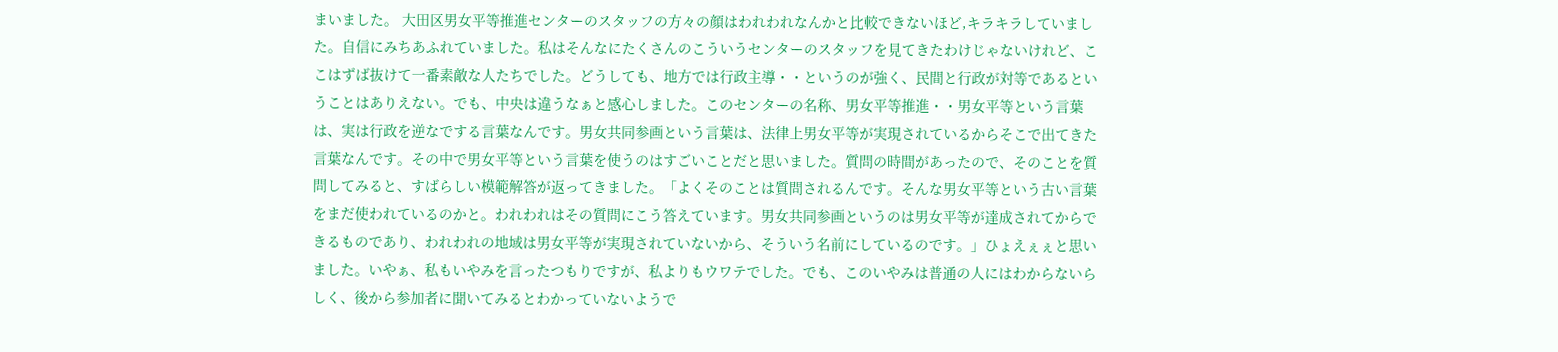まいました。 大田区男女平等推進センターのスタッフの方々の顔はわれわれなんかと比較できないほど,キラキラしていました。自信にみちあふれていました。私はそんなにたくさんのこういうセンターのスタッフを見てきたわけじゃないけれど、ここはずば抜けて一番素敵な人たちでした。どうしても、地方では行政主導・・というのが強く、民間と行政が対等であるということはありえない。でも、中央は違うなぁと感心しました。このセンターの名称、男女平等推進・・男女平等という言葉は、実は行政を逆なでする言葉なんです。男女共同参画という言葉は、法律上男女平等が実現されているからそこで出てきた言葉なんです。その中で男女平等という言葉を使うのはすごいことだと思いました。質問の時間があったので、そのことを質問してみると、すばらしい模範解答が返ってきました。「よくそのことは質問されるんです。そんな男女平等という古い言葉をまだ使われているのかと。われわれはその質問にこう答えています。男女共同参画というのは男女平等が達成されてからできるものであり、われわれの地域は男女平等が実現されていないから、そういう名前にしているのです。」ひょえぇぇと思いました。いやぁ、私もいやみを言ったつもりですが、私よりもウワテでした。でも、このいやみは普通の人にはわからないらしく、後から参加者に聞いてみるとわかっていないようで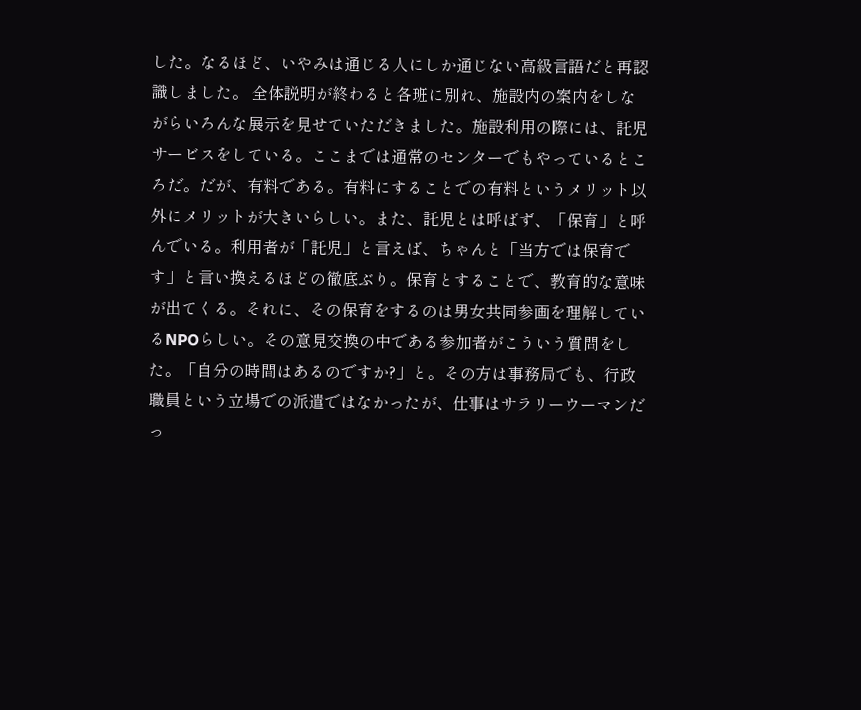した。なるほど、いやみは通じる人にしか通じない高級言語だと再認識しました。 全体説明が終わると各班に別れ、施設内の案内をしながらいろんな展示を見せていただきました。施設利用の際には、託児サービスをしている。ここまでは通常のセンターでもやっているところだ。だが、有料である。有料にすることでの有料というメリット以外にメリットが大きいらしい。また、託児とは呼ばず、「保育」と呼んでいる。利用者が「託児」と言えば、ちゃんと「当方では保育です」と言い換えるほどの徹底ぶり。保育とすることで、教育的な意味が出てくる。それに、その保育をするのは男女共同参画を理解しているNPOらしい。その意見交換の中である参加者がこういう質問をした。「自分の時間はあるのですか?」と。その方は事務局でも、行政職員という立場での派遣ではなかったが、仕事はサラリーウーマンだっ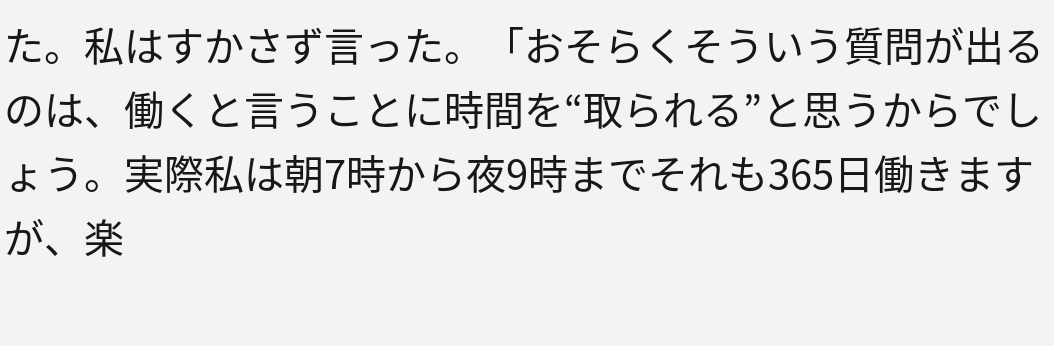た。私はすかさず言った。「おそらくそういう質問が出るのは、働くと言うことに時間を“取られる”と思うからでしょう。実際私は朝7時から夜9時までそれも365日働きますが、楽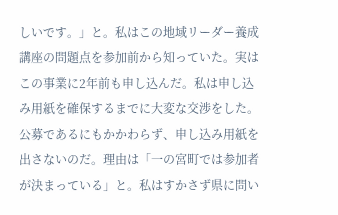しいです。」と。私はこの地域リーダー養成講座の問題点を参加前から知っていた。実はこの事業に2年前も申し込んだ。私は申し込み用紙を確保するまでに大変な交渉をした。公募であるにもかかわらず、申し込み用紙を出さないのだ。理由は「一の宮町では参加者が決まっている」と。私はすかさず県に問い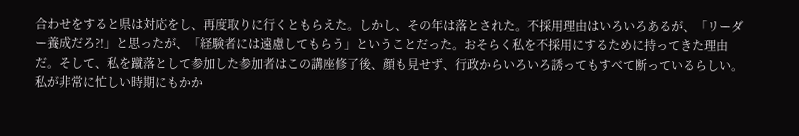合わせをすると県は対応をし、再度取りに行くともらえた。しかし、その年は落とされた。不採用理由はいろいろあるが、「リーダー養成だろ?!」と思ったが、「経験者には遠慮してもらう」ということだった。おそらく私を不採用にするために持ってきた理由だ。そして、私を蹴落として参加した参加者はこの講座修了後、顔も見せず、行政からいろいろ誘ってもすべて断っているらしい。私が非常に忙しい時期にもかか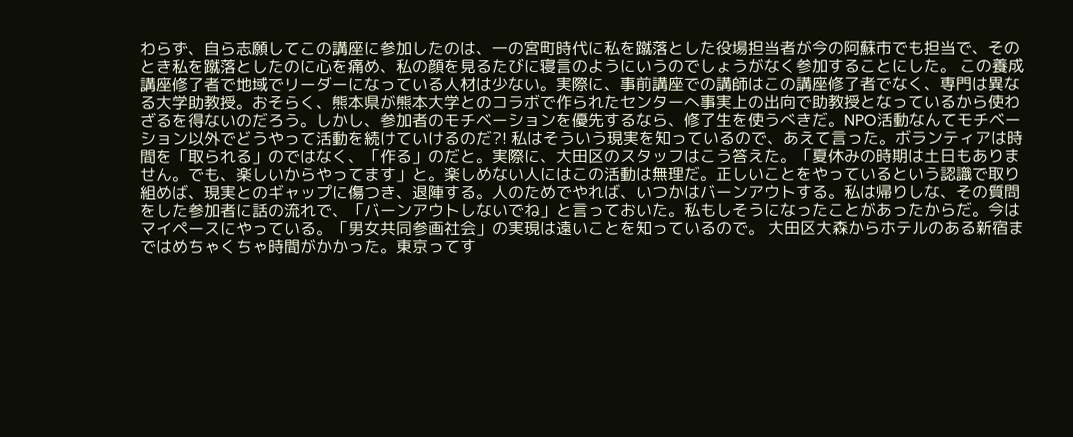わらず、自ら志願してこの講座に参加したのは、一の宮町時代に私を蹴落とした役場担当者が今の阿蘇市でも担当で、そのとき私を蹴落としたのに心を痛め、私の顔を見るたびに寝言のようにいうのでしょうがなく参加することにした。 この養成講座修了者で地域でリーダーになっている人材は少ない。実際に、事前講座での講師はこの講座修了者でなく、専門は異なる大学助教授。おそらく、熊本県が熊本大学とのコラボで作られたセンターへ事実上の出向で助教授となっているから使わざるを得ないのだろう。しかし、参加者のモチベーションを優先するなら、修了生を使うべきだ。NPO活動なんてモチベーション以外でどうやって活動を続けていけるのだ?! 私はそういう現実を知っているので、あえて言った。ボランティアは時間を「取られる」のではなく、「作る」のだと。実際に、大田区のスタッフはこう答えた。「夏休みの時期は土日もありません。でも、楽しいからやってます」と。楽しめない人にはこの活動は無理だ。正しいことをやっているという認識で取り組めば、現実とのギャップに傷つき、退陣する。人のためでやれば、いつかはバーンアウトする。私は帰りしな、その質問をした参加者に話の流れで、「バーンアウトしないでね」と言っておいた。私もしそうになったことがあったからだ。今はマイペースにやっている。「男女共同参画社会」の実現は遠いことを知っているので。 大田区大森からホテルのある新宿まではめちゃくちゃ時間がかかった。東京ってす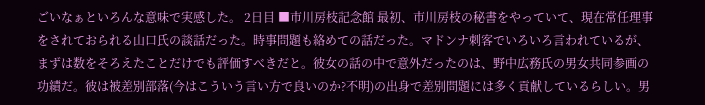ごいなぁといろんな意味で実感した。 2日目 ■市川房枝記念館 最初、市川房枝の秘書をやっていて、現在常任理事をされておられる山口氏の談話だった。時事問題も絡めての話だった。マドンナ刺客でいろいろ言われているが、まずは数をそろえたことだけでも評価すべきだと。彼女の話の中で意外だったのは、野中広務氏の男女共同参画の功績だ。彼は被差別部落(今はこういう言い方で良いのか?不明)の出身で差別問題には多く貢献しているらしい。男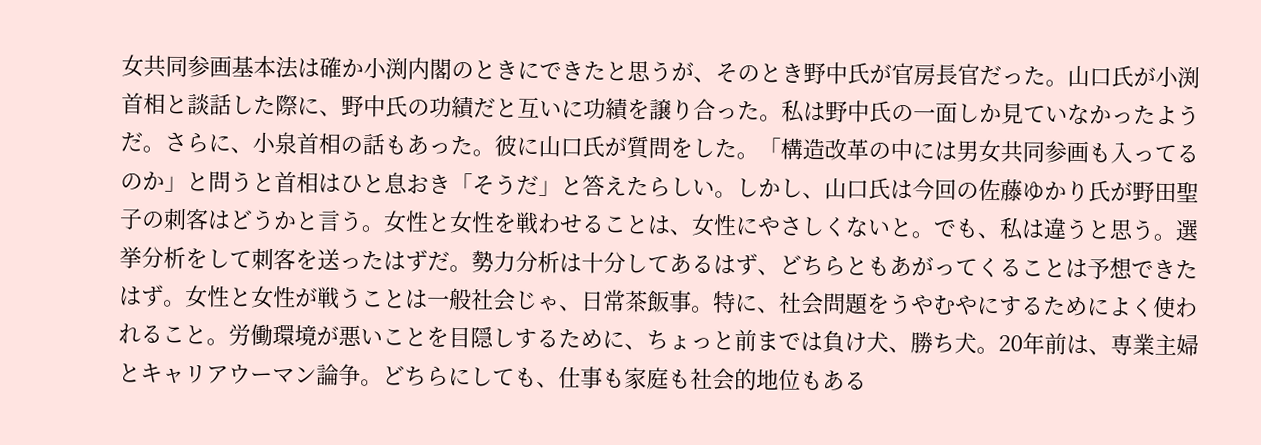女共同参画基本法は確か小渕内閣のときにできたと思うが、そのとき野中氏が官房長官だった。山口氏が小渕首相と談話した際に、野中氏の功績だと互いに功績を譲り合った。私は野中氏の一面しか見ていなかったようだ。さらに、小泉首相の話もあった。彼に山口氏が質問をした。「構造改革の中には男女共同参画も入ってるのか」と問うと首相はひと息おき「そうだ」と答えたらしい。しかし、山口氏は今回の佐藤ゆかり氏が野田聖子の刺客はどうかと言う。女性と女性を戦わせることは、女性にやさしくないと。でも、私は違うと思う。選挙分析をして刺客を送ったはずだ。勢力分析は十分してあるはず、どちらともあがってくることは予想できたはず。女性と女性が戦うことは一般社会じゃ、日常茶飯事。特に、社会問題をうやむやにするためによく使われること。労働環境が悪いことを目隠しするために、ちょっと前までは負け犬、勝ち犬。20年前は、専業主婦とキャリアウーマン論争。どちらにしても、仕事も家庭も社会的地位もある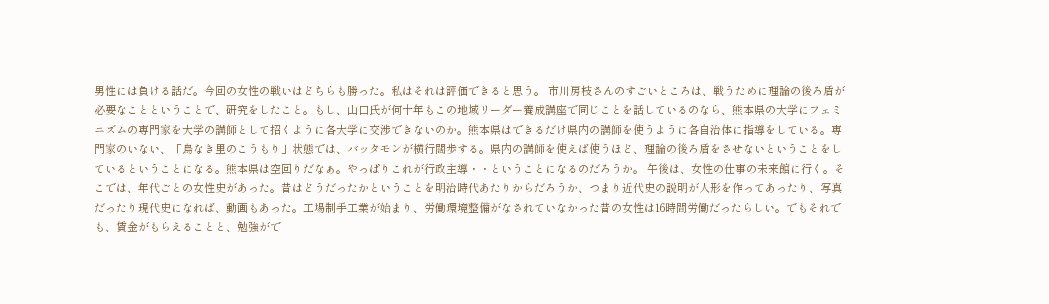男性には負ける話だ。今回の女性の戦いはどちらも勝った。私はそれは評価できると思う。 市川房枝さんのすごいところは、戦うために理論の後ろ盾が必要なことということで、研究をしたこと。もし、山口氏が何十年もこの地域リーダー養成講座で同じことを話しているのなら、熊本県の大学にフェミニズムの専門家を大学の講師として招くように各大学に交渉できないのか。熊本県はできるだけ県内の講師を使うように各自治体に指導をしている。専門家のいない、「鳥なき里のこうもり」状態では、バッタモンが横行闊歩する。県内の講師を使えば使うほど、理論の後ろ盾をさせないということをしているということになる。熊本県は空回りだなぁ。やっぱりこれが行政主導・・ということになるのだろうか。 午後は、女性の仕事の未来館に行く。そこでは、年代ごとの女性史があった。昔はどうだったかということを明治時代あたりからだろうか、つまり近代史の説明が人形を作ってあったり、写真だったり現代史になれば、動画もあった。工場制手工業が始まり、労働環境整備がなされていなかった昔の女性は16時間労働だったらしい。でもそれでも、賃金がもらえることと、勉強がで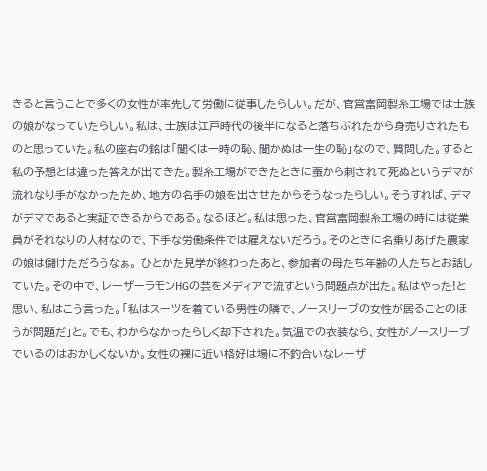きると言うことで多くの女性が率先して労働に従事したらしい。だが、官営富岡製糸工場では士族の娘がなっていたらしい。私は、士族は江戸時代の後半になると落ちぶれたから身売りされたものと思っていた。私の座右の銘は「聞くは一時の恥、聞かぬは一生の恥」なので、質問した。すると私の予想とは違った答えが出てきた。製糸工場ができたときに蚕から刺されて死ぬというデマが流れなり手がなかったため、地方の名手の娘を出させたからそうなったらしい。そうすれば、デマがデマであると実証できるからである。なるほど。私は思った、官営富岡製糸工場の時には従業員がそれなりの人材なので、下手な労働条件では雇えないだろう。そのときに名乗りあげた農家の娘は儲けただろうなぁ。 ひとかた見学が終わったあと、参加者の母たち年齢の人たちとお話していた。その中で、レーザーラモンHGの芸をメディアで流すという問題点が出た。私はやった!と思い、私はこう言った。「私はスーツを着ている男性の隣で、ノースリーブの女性が居ることのほうが問題だ」と。でも、わからなかったらしく却下された。気温での衣装なら、女性がノースリーブでいるのはおかしくないか。女性の裸に近い格好は場に不釣合いなレーザ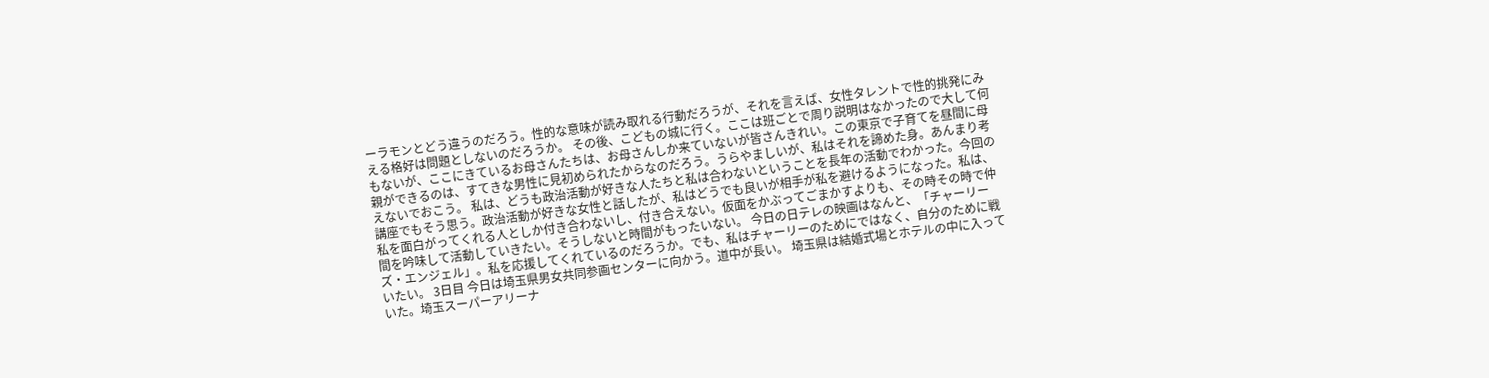ーラモンとどう違うのだろう。性的な意味が読み取れる行動だろうが、それを言えば、女性タレントで性的挑発にみえる格好は問題としないのだろうか。 その後、こどもの城に行く。ここは班ごとで周り説明はなかったので大して何もないが、ここにきているお母さんたちは、お母さんしか来ていないが皆さんきれい。この東京で子育てを昼間に母親ができるのは、すてきな男性に見初められたからなのだろう。うらやましいが、私はそれを諦めた身。あんまり考えないでおこう。 私は、どうも政治活動が好きな人たちと私は合わないということを長年の活動でわかった。今回の講座でもそう思う。政治活動が好きな女性と話したが、私はどうでも良いが相手が私を避けるようになった。私は、私を面白がってくれる人としか付き合わないし、付き合えない。仮面をかぶってごまかすよりも、その時その時で仲間を吟味して活動していきたい。そうしないと時間がもったいない。 今日の日テレの映画はなんと、「チャーリーズ・エンジェル」。私を応援してくれているのだろうか。でも、私はチャーリーのためにではなく、自分のために戦いたい。 3日目 今日は埼玉県男女共同参画センターに向かう。道中が長い。 埼玉県は結婚式場とホテルの中に入っていた。埼玉スーパーアリーナ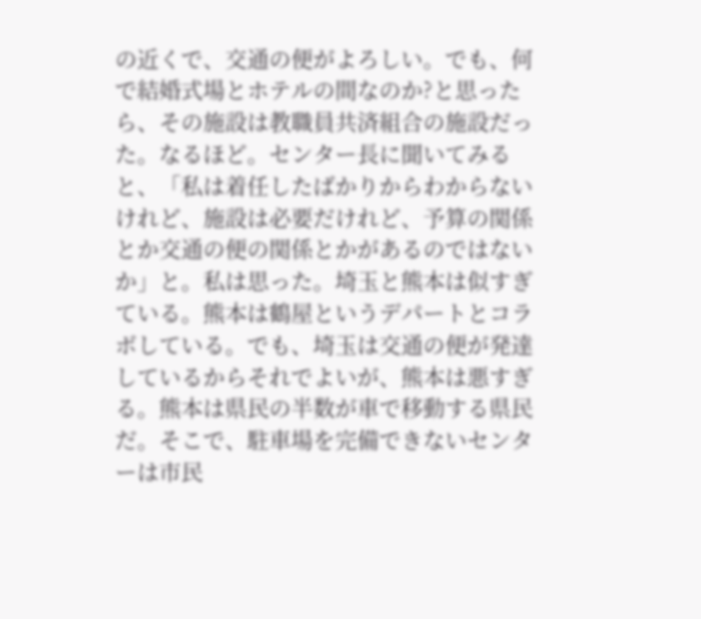の近くで、交通の便がよろしい。でも、何で結婚式場とホテルの間なのか?と思ったら、その施設は教職員共済組合の施設だった。なるほど。センター長に聞いてみると、「私は着任したばかりからわからないけれど、施設は必要だけれど、予算の関係とか交通の便の関係とかがあるのではないか」と。私は思った。埼玉と熊本は似すぎている。熊本は鶴屋というデパートとコラボしている。でも、埼玉は交通の便が発達しているからそれでよいが、熊本は悪すぎる。熊本は県民の半数が車で移動する県民だ。そこで、駐車場を完備できないセンターは市民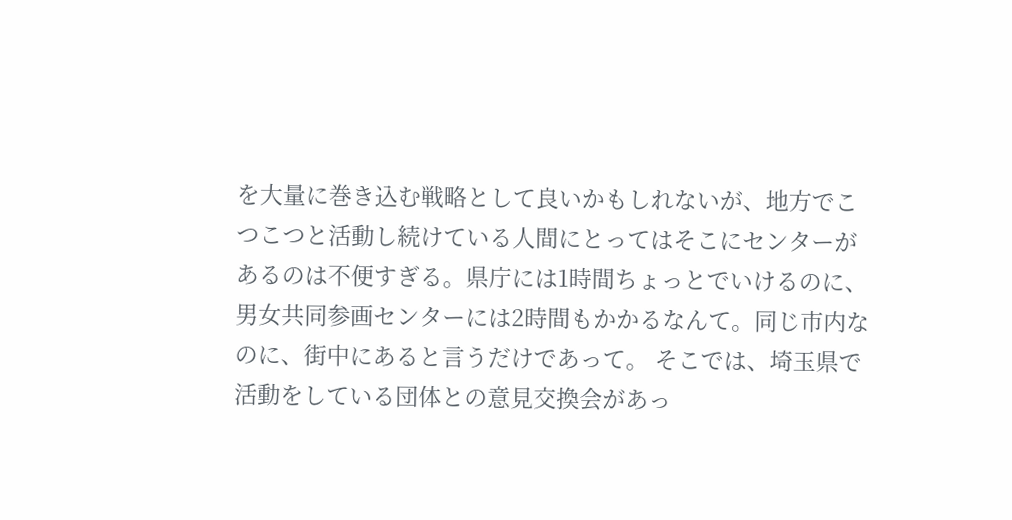を大量に巻き込む戦略として良いかもしれないが、地方でこつこつと活動し続けている人間にとってはそこにセンターがあるのは不便すぎる。県庁には1時間ちょっとでいけるのに、男女共同参画センターには2時間もかかるなんて。同じ市内なのに、街中にあると言うだけであって。 そこでは、埼玉県で活動をしている団体との意見交換会があっ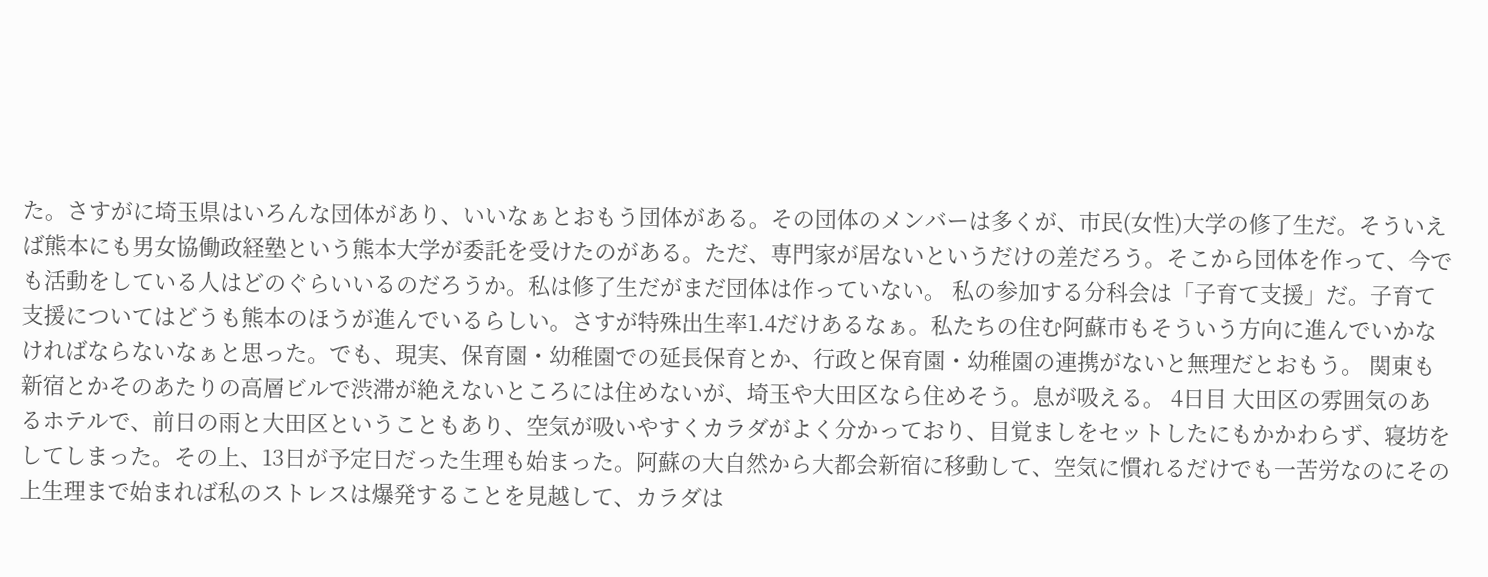た。さすがに埼玉県はいろんな団体があり、いいなぁとおもう団体がある。その団体のメンバーは多くが、市民(女性)大学の修了生だ。そういえば熊本にも男女協働政経塾という熊本大学が委託を受けたのがある。ただ、専門家が居ないというだけの差だろう。そこから団体を作って、今でも活動をしている人はどのぐらいいるのだろうか。私は修了生だがまだ団体は作っていない。 私の参加する分科会は「子育て支援」だ。子育て支援についてはどうも熊本のほうが進んでいるらしい。さすが特殊出生率1.4だけあるなぁ。私たちの住む阿蘇市もそういう方向に進んでいかなければならないなぁと思った。でも、現実、保育園・幼稚園での延長保育とか、行政と保育園・幼稚園の連携がないと無理だとおもう。 関東も新宿とかそのあたりの高層ビルで渋滞が絶えないところには住めないが、埼玉や大田区なら住めそう。息が吸える。 4日目 大田区の雰囲気のあるホテルで、前日の雨と大田区ということもあり、空気が吸いやすくカラダがよく分かっており、目覚ましをセットしたにもかかわらず、寝坊をしてしまった。その上、13日が予定日だった生理も始まった。阿蘇の大自然から大都会新宿に移動して、空気に慣れるだけでも一苦労なのにその上生理まで始まれば私のストレスは爆発することを見越して、カラダは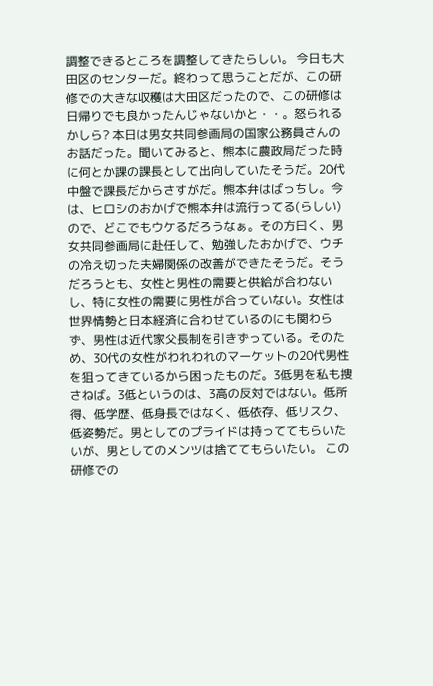調整できるところを調整してきたらしい。 今日も大田区のセンターだ。終わって思うことだが、この研修での大きな収穫は大田区だったので、この研修は日帰りでも良かったんじゃないかと・・。怒られるかしら? 本日は男女共同参画局の国家公務員さんのお話だった。聞いてみると、熊本に農政局だった時に何とか課の課長として出向していたそうだ。20代中盤で課長だからさすがだ。熊本弁はばっちし。今は、ヒロシのおかげで熊本弁は流行ってる(らしい)ので、どこでもウケるだろうなぁ。その方曰く、男女共同参画局に赴任して、勉強したおかげで、ウチの冷え切った夫婦関係の改善ができたそうだ。そうだろうとも、女性と男性の需要と供給が合わないし、特に女性の需要に男性が合っていない。女性は世界情勢と日本経済に合わせているのにも関わらず、男性は近代家父長制を引きずっている。そのため、30代の女性がわれわれのマーケットの20代男性を狙ってきているから困ったものだ。3低男を私も捜さねば。3低というのは、3高の反対ではない。低所得、低学歴、低身長ではなく、低依存、低リスク、低姿勢だ。男としてのプライドは持っててもらいたいが、男としてのメンツは捨ててもらいたい。 この研修での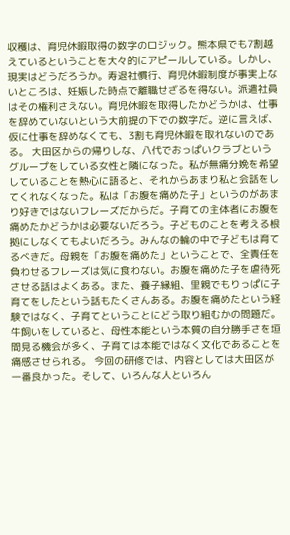収穫は、育児休暇取得の数字のロジック。熊本県でも7割越えているということを大々的にアピールしている。しかし、現実はどうだろうか。寿退社慣行、育児休暇制度が事実上ないところは、妊娠した時点で離職せざるを得ない。派遣社員はその権利さえない。育児休暇を取得したかどうかは、仕事を辞めていないという大前提の下での数字だ。逆に言えば、仮に仕事を辞めなくても、3割も育児休暇を取れないのである。 大田区からの帰りしな、八代でおっぱいクラブというグループをしている女性と隣になった。私が無痛分娩を希望していることを熱心に語ると、それからあまり私と会話をしてくれなくなった。私は「お腹を痛めた子」というのがあまり好きではないフレーズだからだ。子育ての主体者にお腹を痛めたかどうかは必要ないだろう。子どものことを考える根拠にしなくてもよいだろう。みんなの輪の中で子どもは育てるべきだ。母親を「お腹を痛めた」ということで、全責任を負わせるフレーズは気に食わない。お腹を痛めた子を虐待死させる話はよくある。また、養子縁組、里親でもりっぱに子育てをしたという話もたくさんある。お腹を痛めたという経験ではなく、子育てということにどう取り組むかの問題だ。牛飼いをしていると、母性本能という本質の自分勝手さを垣間見る機会が多く、子育ては本能ではなく文化であることを痛感させられる。 今回の研修では、内容としては大田区が一番良かった。そして、いろんな人といろん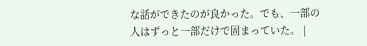な話ができたのが良かった。でも、一部の人はずっと一部だけで固まっていた。 |